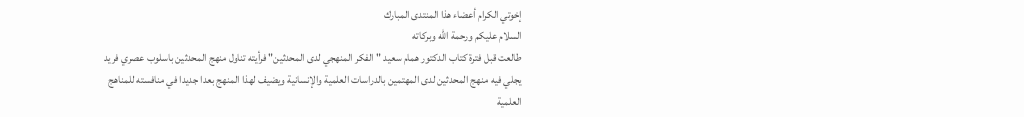إخوتي الكرام أعضاء هذا المنتدى المبارك
السلام عليكم ورحمة الله وبركاته
طالعت قبل فترة كتاب الدكتور همام سعيد "الفكر المنهجي لدى المحدثين" فرأيته تناول منهج المحدثين باسلوب عصري فريد يجلي فيه منهج المحدثين لدى المهتمين بالدراسات العلمية والإنسانية ويضيف لهذا المنهج بعدا جديدا في منافسته للمناهج العلمية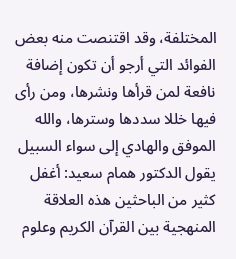المختلفة، وقد اقتنصت منه بعض الفوائد التي أرجو أن تكون إضافة نافعة لمن قرأها ونشرها، ومن رأى فيها خللا سددها وسترها، والله الموفق والهادي إلى سواء السبيل
يقول الدكتور همام سعيد: أغفل كثير من الباحثين هذه العلاقة المنهجية بين القرآن الكريم وعلوم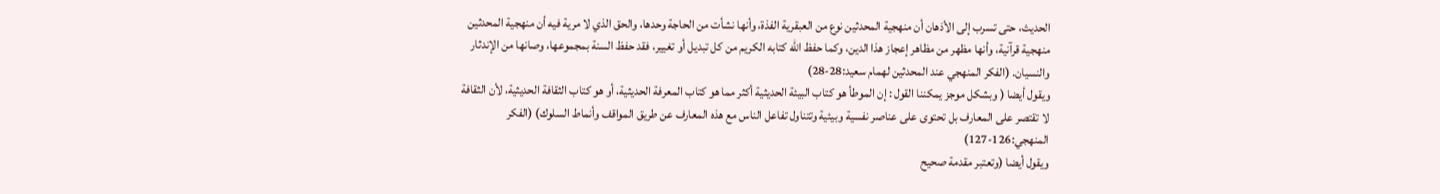الحديث، حتى تسرب إلى الأذهان أن منهجية المحدثين نوع من العبقرية الفذة، وأنها نشأت من الحاجة وحدها، والحق الذي لا مرية فيه أن منهجية المحدثين منهجية قرآنية، وأنها مظهر من مظاهر إعجاز هذا الدين، وكما حفظ الله كتابه الكريم من كل تبديل أو تغيير، فقد حفظ السنة بمجموعها، وصانها من الإندثار والنسيان. (الفكر المنهجي عند المحدثين لهمام سعيد:28-28)
ويقول أيضا ( وبشكل موجز يمكننا القول : إن الموطأ هو كتاب البيئة الحديثية أكثر مما هو كتاب المعرفة الحديثية، أو هو كتاب الثقافة الحديثية، لأن الثقافة لا تقتصر على المعارف بل تحتوى على عناصر نفسية وبيئية وتتناول تفاعل الناس مع هذه المعارف عن طريق المواقف وأنماط السلوك) (الفكر المنهجي:126-127)
ويقول أيضا (وتعتبر مقدمة صحيح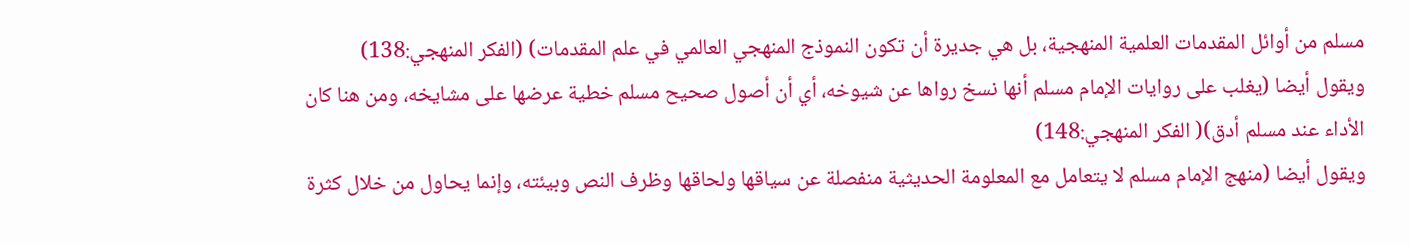مسلم من أوائل المقدمات العلمية المنهجية، بل هي جديرة أن تكون النموذج المنهجي العالمي في علم المقدمات) (الفكر المنهجي:138)
ويقول أيضا (يغلب على روايات الإمام مسلم أنها نسخ رواها عن شيوخه، أي أن أصول صحيح مسلم خطية عرضها على مشايخه، ومن هنا كان الأداء عند مسلم أدق)( الفكر المنهجي:148)
ويقول أيضا (منهج الإمام مسلم لا يتعامل مع المعلومة الحديثية منفصلة عن سياقها ولحاقها وظرف النص وبيئته، وإنما يحاول من خلال كثرة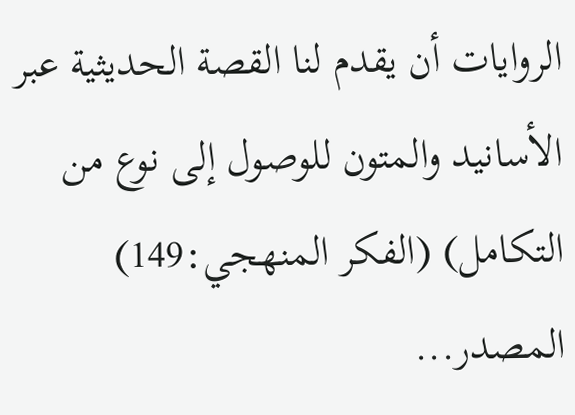الروايات أن يقدم لنا القصة الحديثية عبر الأسانيد والمتون للوصول إلى نوع من التكامل) (الفكر المنهجي:149)
المصدر...